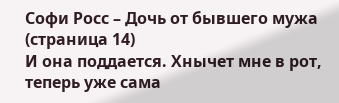Софи Росс – Дочь от бывшего мужа (страница 14)
И она поддается. Хнычет мне в рот, теперь уже сама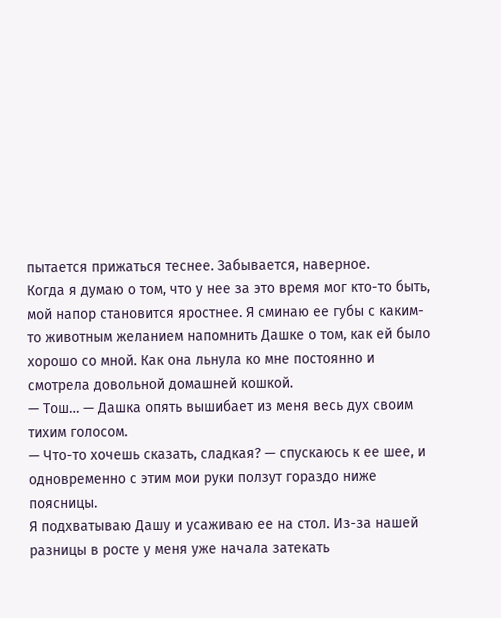пытается прижаться теснее. Забывается, наверное.
Когда я думаю о том, что у нее за это время мог кто-то быть, мой напор становится яростнее. Я сминаю ее губы с каким-то животным желанием напомнить Дашке о том, как ей было хорошо со мной. Как она льнула ко мне постоянно и смотрела довольной домашней кошкой.
— Тош… — Дашка опять вышибает из меня весь дух своим тихим голосом.
— Что-то хочешь сказать, сладкая? — спускаюсь к ее шее, и одновременно с этим мои руки ползут гораздо ниже поясницы.
Я подхватываю Дашу и усаживаю ее на стол. Из-за нашей разницы в росте у меня уже начала затекать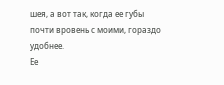шея, а вот так, когда ее губы почти вровень с моими, гораздо удобнее.
Ее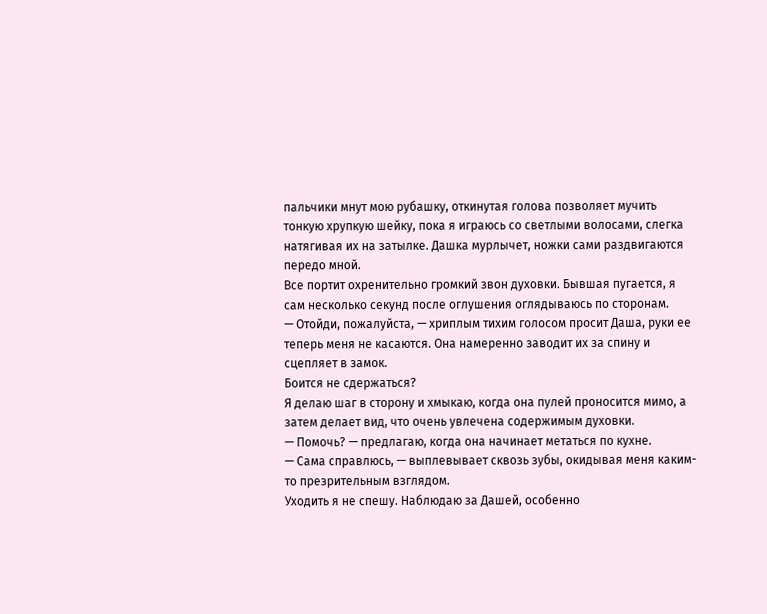пальчики мнут мою рубашку, откинутая голова позволяет мучить тонкую хрупкую шейку, пока я играюсь со светлыми волосами, слегка натягивая их на затылке. Дашка мурлычет, ножки сами раздвигаются передо мной.
Все портит охренительно громкий звон духовки. Бывшая пугается, я сам несколько секунд после оглушения оглядываюсь по сторонам.
— Отойди, пожалуйста, — хриплым тихим голосом просит Даша, руки ее теперь меня не касаются. Она намеренно заводит их за спину и сцепляет в замок.
Боится не сдержаться?
Я делаю шаг в сторону и хмыкаю, когда она пулей проносится мимо, а затем делает вид, что очень увлечена содержимым духовки.
— Помочь? — предлагаю, когда она начинает метаться по кухне.
— Сама справлюсь, — выплевывает сквозь зубы, окидывая меня каким-то презрительным взглядом.
Уходить я не спешу. Наблюдаю за Дашей, особенно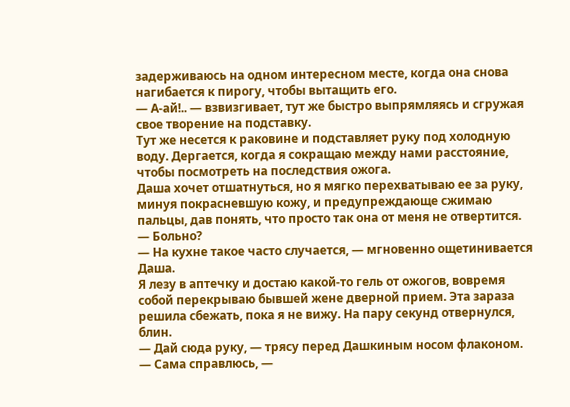задерживаюсь на одном интересном месте, когда она снова нагибается к пирогу, чтобы вытащить его.
— А-ай!.. — взвизгивает, тут же быстро выпрямляясь и сгружая свое творение на подставку.
Тут же несется к раковине и подставляет руку под холодную воду. Дергается, когда я сокращаю между нами расстояние, чтобы посмотреть на последствия ожога.
Даша хочет отшатнуться, но я мягко перехватываю ее за руку, минуя покрасневшую кожу, и предупреждающе сжимаю пальцы, дав понять, что просто так она от меня не отвертится.
— Больно?
— На кухне такое часто случается, — мгновенно ощетинивается Даша.
Я лезу в аптечку и достаю какой-то гель от ожогов, вовремя собой перекрываю бывшей жене дверной прием. Эта зараза решила сбежать, пока я не вижу. На пару секунд отвернулся, блин.
— Дай сюда руку, — трясу перед Дашкиным носом флаконом.
— Сама справлюсь, —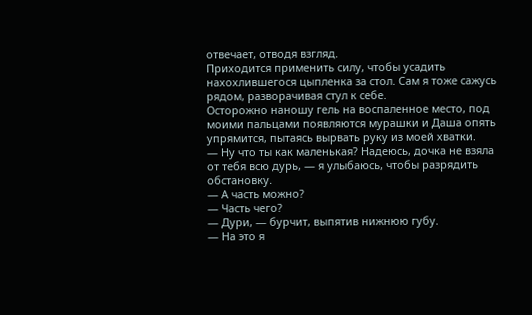отвечает, отводя взгляд.
Приходится применить силу, чтобы усадить нахохлившегося цыпленка за стол. Сам я тоже сажусь рядом, разворачивая стул к себе.
Осторожно наношу гель на воспаленное место, под моими пальцами появляются мурашки и Даша опять упрямится, пытаясь вырвать руку из моей хватки.
— Ну что ты как маленькая? Надеюсь, дочка не взяла от тебя всю дурь, — я улыбаюсь, чтобы разрядить обстановку.
— А часть можно?
— Часть чего?
— Дури, — бурчит, выпятив нижнюю губу.
— На это я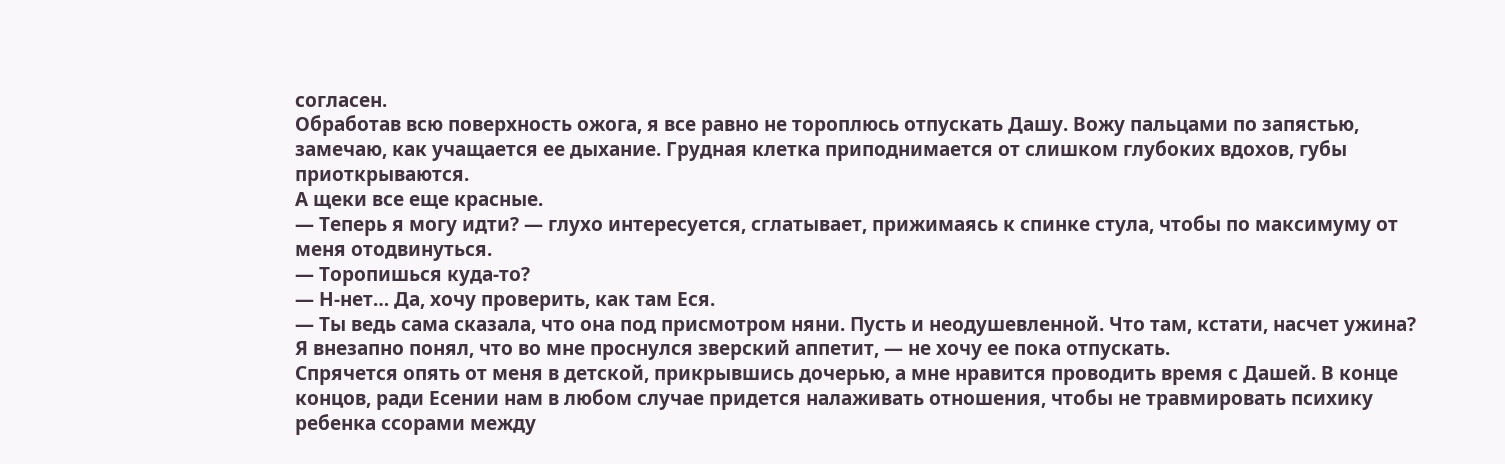согласен.
Обработав всю поверхность ожога, я все равно не тороплюсь отпускать Дашу. Вожу пальцами по запястью, замечаю, как учащается ее дыхание. Грудная клетка приподнимается от слишком глубоких вдохов, губы приоткрываются.
А щеки все еще красные.
— Теперь я могу идти? — глухо интересуется, сглатывает, прижимаясь к спинке стула, чтобы по максимуму от меня отодвинуться.
— Торопишься куда-то?
— Н-нет… Да, хочу проверить, как там Еся.
— Ты ведь сама сказала, что она под присмотром няни. Пусть и неодушевленной. Что там, кстати, насчет ужина? Я внезапно понял, что во мне проснулся зверский аппетит, — не хочу ее пока отпускать.
Спрячется опять от меня в детской, прикрывшись дочерью, а мне нравится проводить время с Дашей. В конце концов, ради Есении нам в любом случае придется налаживать отношения, чтобы не травмировать психику ребенка ссорами между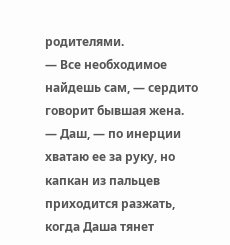родителями.
— Все необходимое найдешь сам, — сердито говорит бывшая жена.
— Даш, — по инерции хватаю ее за руку, но капкан из пальцев приходится разжать, когда Даша тянет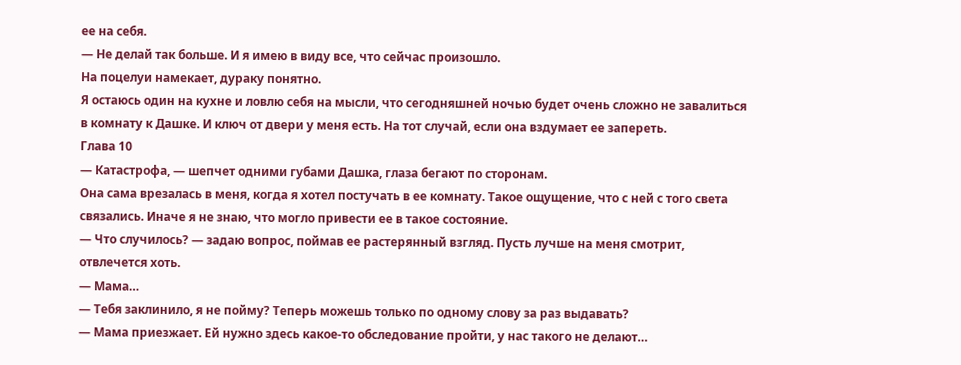ее на себя.
— Не делай так больше. И я имею в виду все, что сейчас произошло.
На поцелуи намекает, дураку понятно.
Я остаюсь один на кухне и ловлю себя на мысли, что сегодняшней ночью будет очень сложно не завалиться в комнату к Дашке. И ключ от двери у меня есть. На тот случай, если она вздумает ее запереть.
Глава 10
— Катастрофа, — шепчет одними губами Дашка, глаза бегают по сторонам.
Она сама врезалась в меня, когда я хотел постучать в ее комнату. Такое ощущение, что с ней с того света связались. Иначе я не знаю, что могло привести ее в такое состояние.
— Что случилось? — задаю вопрос, поймав ее растерянный взгляд. Пусть лучше на меня смотрит, отвлечется хоть.
— Мама…
— Тебя заклинило, я не пойму? Теперь можешь только по одному слову за раз выдавать?
— Мама приезжает. Ей нужно здесь какое-то обследование пройти, у нас такого не делают…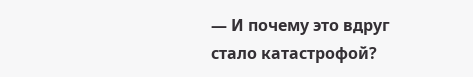— И почему это вдруг стало катастрофой?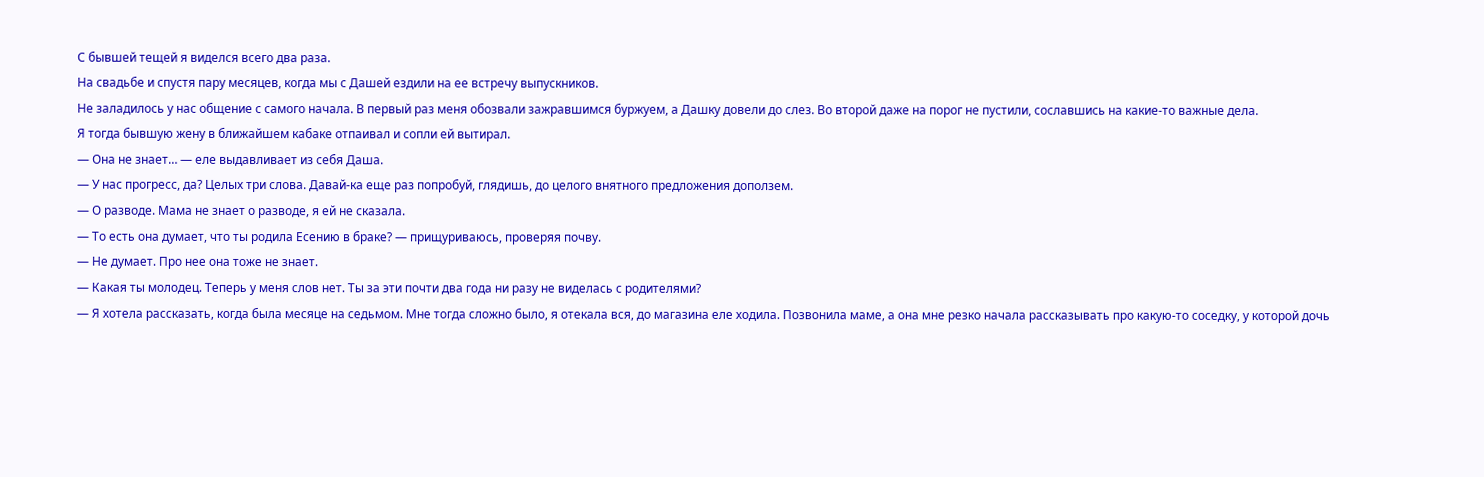С бывшей тещей я виделся всего два раза.
На свадьбе и спустя пару месяцев, когда мы с Дашей ездили на ее встречу выпускников.
Не заладилось у нас общение с самого начала. В первый раз меня обозвали зажравшимся буржуем, а Дашку довели до слез. Во второй даже на порог не пустили, сославшись на какие-то важные дела.
Я тогда бывшую жену в ближайшем кабаке отпаивал и сопли ей вытирал.
— Она не знает… — еле выдавливает из себя Даша.
— У нас прогресс, да? Целых три слова. Давай-ка еще раз попробуй, глядишь, до целого внятного предложения доползем.
— О разводе. Мама не знает о разводе, я ей не сказала.
— То есть она думает, что ты родила Есению в браке? — прищуриваюсь, проверяя почву.
— Не думает. Про нее она тоже не знает.
— Какая ты молодец. Теперь у меня слов нет. Ты за эти почти два года ни разу не виделась с родителями?
— Я хотела рассказать, когда была месяце на седьмом. Мне тогда сложно было, я отекала вся, до магазина еле ходила. Позвонила маме, а она мне резко начала рассказывать про какую-то соседку, у которой дочь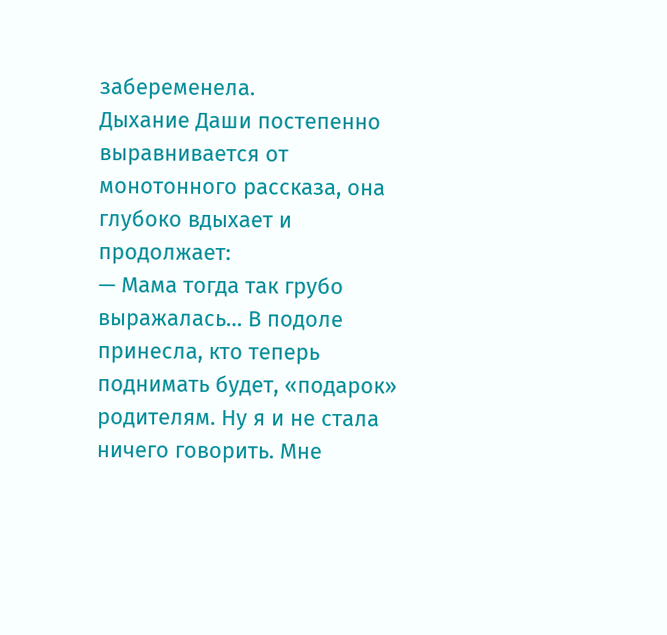забеременела.
Дыхание Даши постепенно выравнивается от монотонного рассказа, она глубоко вдыхает и продолжает:
— Мама тогда так грубо выражалась… В подоле принесла, кто теперь поднимать будет, «подарок» родителям. Ну я и не стала ничего говорить. Мне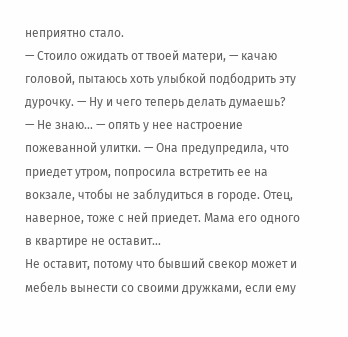неприятно стало.
— Стоило ожидать от твоей матери, — качаю головой, пытаюсь хоть улыбкой подбодрить эту дурочку. — Ну и чего теперь делать думаешь?
— Не знаю… — опять у нее настроение пожеванной улитки. — Она предупредила, что приедет утром, попросила встретить ее на вокзале, чтобы не заблудиться в городе. Отец, наверное, тоже с ней приедет. Мама его одного в квартире не оставит…
Не оставит, потому что бывший свекор может и мебель вынести со своими дружками, если ему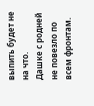выпить будет не на что.
Дашке с родней не повезло по всем фронтам.